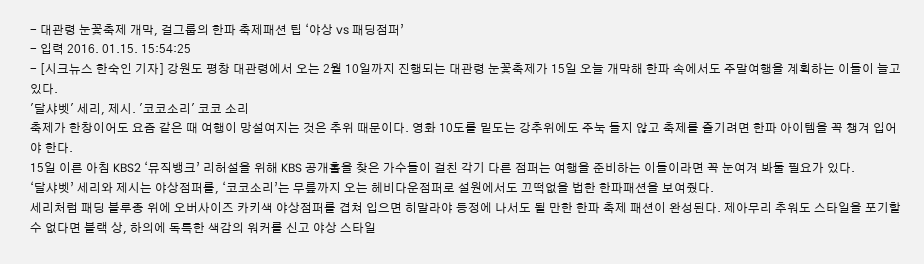- 대관령 눈꽃축제 개막, 걸그룹의 한파 축제패션 팁 ‘야상 vs 패딩점퍼’
- 입력 2016. 01.15. 15:54:25
- [시크뉴스 한숙인 기자] 강원도 평창 대관령에서 오는 2월 10일까지 진행되는 대관령 눈꽃축제가 15일 오늘 개막해 한파 속에서도 주말여행을 계획하는 이들이 늘고 있다.
'달샤벳' 세리, 제시. '코코소리' 코코 소리
축제가 한창이어도 요즘 같은 때 여행이 망설여지는 것은 추위 때문이다. 영화 10도를 밑도는 강추위에도 주눅 들지 않고 축제를 즐기려면 한파 아이템을 꼭 챙겨 입어야 한다.
15일 이른 아침 KBS2 ‘뮤직뱅크’ 리허설을 위해 KBS 공개홀을 찾은 가수들이 걸친 각기 다른 점퍼는 여행을 준비하는 이들이라면 꼭 눈여겨 봐둘 필요가 있다.
‘달샤벳’ 세리와 제시는 야상점퍼를, ‘코코소리’는 무릎까지 오는 헤비다운점퍼로 설원에서도 끄떡없을 법한 한파패션을 보여줬다.
세리처럼 패딩 블루종 위에 오버사이즈 카키색 야상점퍼를 겹쳐 입으면 히말라야 등정에 나서도 될 만한 한파 축제 패션이 완성된다. 제아무리 추워도 스타일을 포기할 수 없다면 블랙 상, 하의에 독특한 색감의 워커를 신고 야상 스타일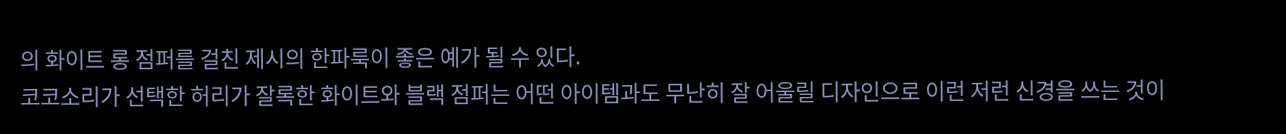의 화이트 롱 점퍼를 걸친 제시의 한파룩이 좋은 예가 될 수 있다.
코코소리가 선택한 허리가 잘록한 화이트와 블랙 점퍼는 어떤 아이템과도 무난히 잘 어울릴 디자인으로 이런 저런 신경을 쓰는 것이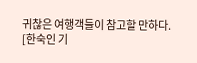귀찮은 여행객들이 참고할 만하다.
[한숙인 기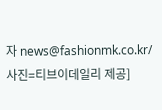자 news@fashionmk.co.kr/ 사진=티브이데일리 제공]